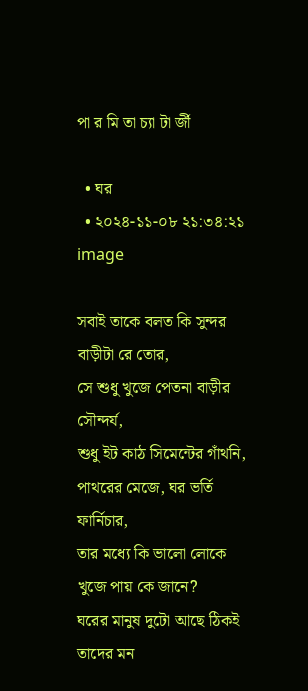পা র মি তা চ্যা টা র্জী

  • ঘর
  • ২০২৪-১১-০৮ ২১:৩৪:২১
image

সবাই তাকে বলত কি সুন্দর বাড়ীটা রে তোর,
সে শুধু খুজে পেতনা বাড়ীর সৌন্দর্য,
শুধু ইট কাঠ সিমেন্টের গাঁথনি,
পাথরের মেজে, ঘর ভর্তি ফার্নিচার,
তার মধ্যে কি ভালো লোকে খুজে পায় কে জানে?
ঘরের মানুষ দুটো আছে ঠিকই
তাদের মন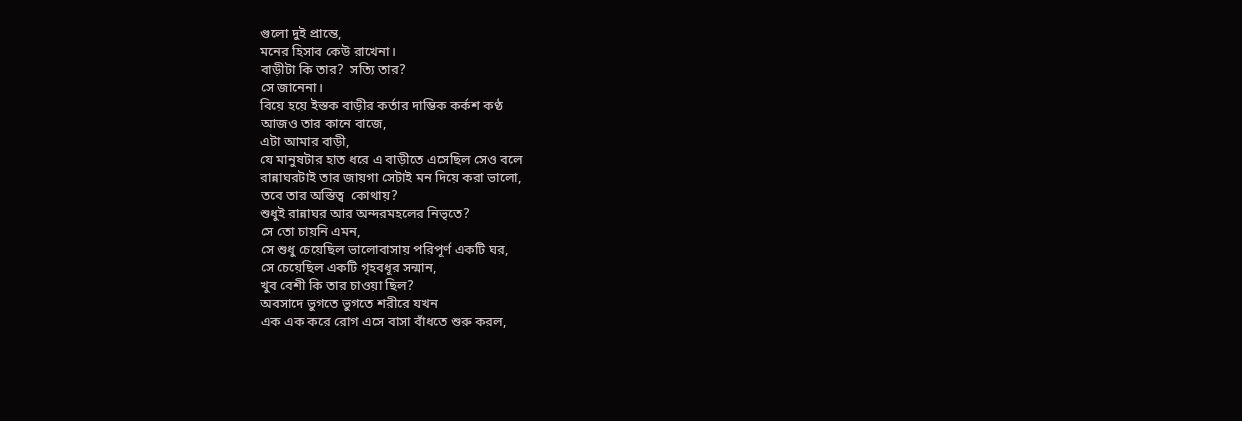গুলো দুই প্রান্তে,
মনের হিসাব কেউ রাখেনা।
বাড়ীটা কি তার?  সত্যি তার?
সে জানেনা।
বিয়ে হয়ে ইস্তক বাড়ীর কর্তার দাম্ভিক কর্কশ কণ্ঠ
আজও তার কানে বাজে,
এটা আমার বাড়ী,
যে মানুষটার হাত ধরে এ বাড়ীতে এসেছিল সেও বলে
রান্নাঘরটাই তার জায়গা সেটাই মন দিয়ে করা ভালো,
তবে তার অস্তিত্ব  কোথায়?
শুধুই রান্নাঘর আর অন্দরমহলের নিভৃতে?
সে তো চায়নি এমন,
সে শুধু চেয়েছিল ভালোবাসায় পরিপূর্ণ একটি ঘর,
সে চেয়েছিল একটি গৃহবধূর সন্মান,
খুব বেশী কি তার চাওয়া ছিল?
অবসাদে ভুগতে ভুগতে শরীরে যখন
এক এক করে রোগ এসে বাসা বাঁধতে শুরু করল,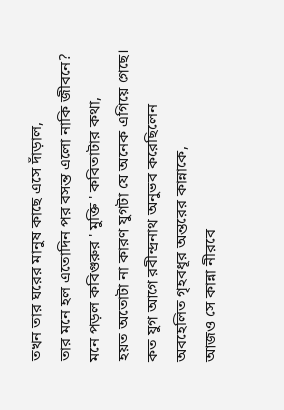তখন তার ঘরের মানুষ কাছে এসে দাঁড়াল,
তার মনে হল এতোদিন পর বসন্ত এলো নাকি জীবনে?
মনে পড়ল কবিগুরুর ' মুক্তি ' কবিতাটার কথা,
হয়ত অতোটা না কারণ যুগটা যে অনেক এগিয়ে গেছে।
কত যুগ আগে রবীন্দ্রনাথ অনুভব করেছিলেন
অবহেলিত গৃহবধূর অন্তরের কান্নাকে,
আজও সে কান্না নীরবে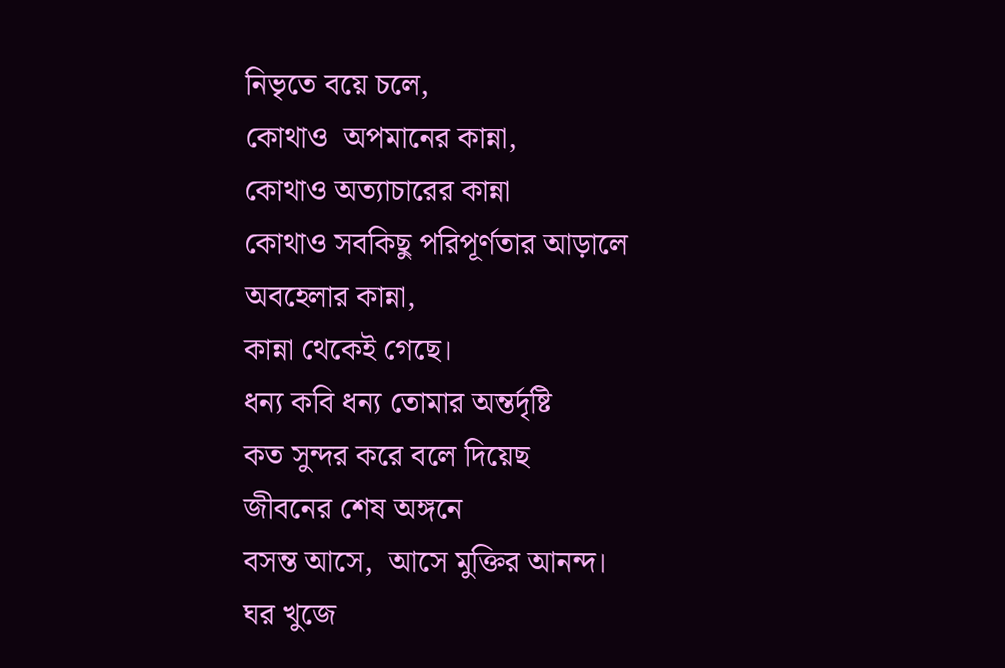নিভৃতে বয়ে চলে,
কোথাও  অপমানের কান্না,
কোথাও অত্যাচারের কান্না
কোথাও সবকিছু পরিপূর্ণতার আড়ালে
অবহেলার কান্না,
কান্না থেকেই গেছে।
ধন্য কবি ধন্য তোমার অন্তর্দৃষ্টি
কত সুন্দর করে বলে দিয়েছ
জীবনের শেষ অঙ্গনে
বসন্ত আসে,  আসে মুক্তির আনন্দ।
ঘর খুজে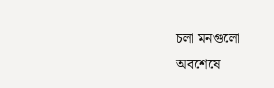চলা মনগুলো
অবশেষে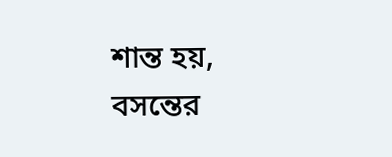শান্ত হয়,
বসন্তের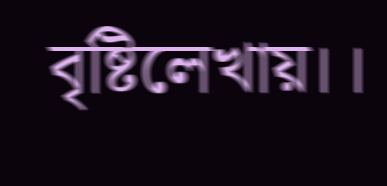বৃষ্টিলেখায়।।